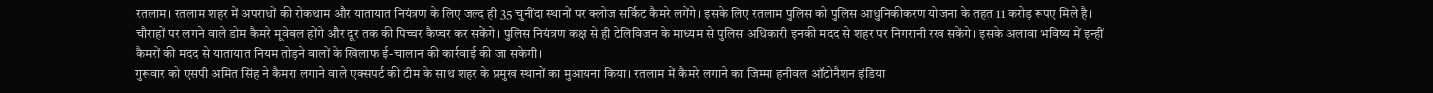रतलाम। रतलाम शहर में अपराधों की रोकथाम और यातायात नियंत्रण के लिए जल्द ही 35 चुनींदा स्थानों पर क्लोज सर्किट कैमरे लगेंगे। इसके लिए रतलाम पुलिस को पुलिस आधुनिकीकरण योजना के तहत 11 करोड़ रूपए मिले है। चौराहों पर लगने वाले डोम कैमरे मूवेबल होंगे और दूर तक की पिच्चर कैप्चर कर सकेंगे। पुलिस नियंत्रण कक्ष से ही टेलिविजन के माध्यम से पुलिस अधिकारी इनकी मदद से शहर पर निगरानी रख सकेंगे। इसके अलावा भविष्य में इन्हीं कैमरों की मदद से यातायात नियम तोड़ने वालों के खिलाफ ई-चालान की कार्रवाई की जा सकेगी।
गुरूवार को एसपी अमित सिंह ने कैमरा लगाने वाले एक्सपर्ट की टीम के साथ शहर के प्रमुख स्थानों का मुआयना किया। रतलाम में कैमरे लगाने का जिम्मा हनीवल ऑटोनैशन इंडिया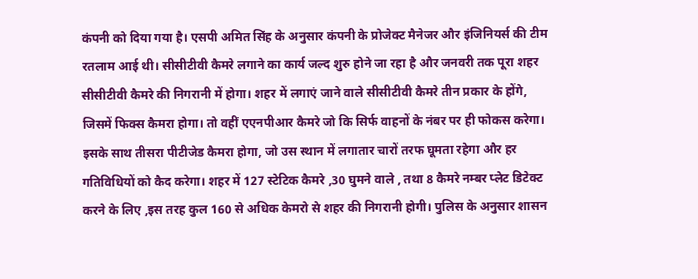कंपनी को दिया गया है। एसपी अमित सिंह के अनुसार कंपनी के प्रोजेक्ट मैनेजर और इंजिनियर्स की टीम रतलाम आई थी। सीसीटीवी कैमरे लगाने का कार्य जल्द शुरु होने जा रहा है और जनवरी तक पूरा शहर सीसीटीवी कैमरे की निगरानी में होगा। शहर में लगाएं जाने वाले सीसीटीवी कैमरे तीन प्रकार के होंगे, जिसमें फिक्स कैमरा होगा। तो वहीं एएनपीआर कैमरे जो कि सिर्फ वाहनों के नंबर पर ही फोकस करेगा। इसके साथ तीसरा पीटीजेड कैमरा होगा, जो उस स्थान में लगातार चारों तरफ घूमता रहेगा और हर गतिविधियों को कैद करेगा। शहर में 127 स्टेटिक कैमरे ,30 घुमने वाले , तथा 8 कैमरे नम्बर प्लेट डिटेक्ट करने के लिए ,इस तरह कुल 160 से अधिक केमरो से शहर की निगरानी होगी। पुलिस के अनुसार शासन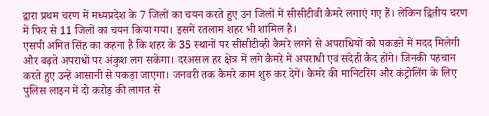द्वारा प्रथम चरण में मध्यप्रदेश के 7 जिलों का चयन करते हुए उन जिलों में सीसीटीवी कैमरे लगाएं गए हैं। लेकिन द्वितीय चरण में फिर से 11 जिलों का चयन किया गया। इसमें रतलाम शहर भी शामिल है।
एसपी अमित सिंह का कहना है कि शहर के 35 स्थानों पर सीसीटीव्ही कैमरे लगने से अपराधियों को पकडऩे में मदद मिलेगी और बढ़ते अपराधों पर अंकुश लग सकेगा। दरअसल हर क्षेत्र में लगे कैमरे में अपराधी एवं संदेही कैद होंगे। जिनकी पहचान करते हुए उन्हें आसानी से पकड़ा जाएगा। जनवरी तक कैमरे काम शुरु कर देगें। कैमरे की मानिटरिंग और कंट्रोलिंग के लिए पुलिस लाइन में दो करोड़ की लागत से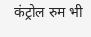कंट्रोल रुम भी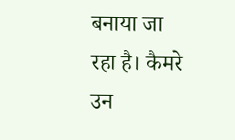बनाया जा रहा है। कैमरे उन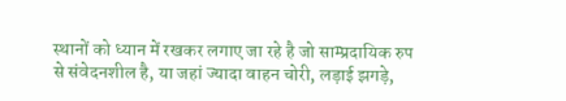स्थानों को ध्यान में रखकर लगाए जा रहे है जो साम्प्रदायिक रुप से संवेदनशील है, या जहां ज्यादा वाहन चोरी, लड़ाई झगड़े,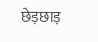छेड़छाड़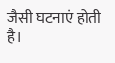जैसी घटनाएं होती है।